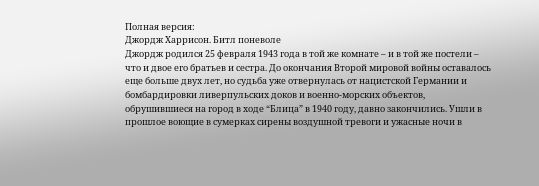Полная версия:
Джордж Харрисон. Битл поневоле
Джордж родился 25 февраля 1943 года в той же комнате – и в той же постели – что и двое его братьев и сестра. До окончания Второй мировой войны оставалось еще больше двух лет, но судьба уже отвернулась от нацистской Германии и бомбардировки ливерпульских доков и военно-морских объектов, обрушившиеся на город в ходе “Блица” в 1940 году, давно закончились. Ушли в прошлое воющие в сумерках сирены воздушной тревоги и ужасные ночи в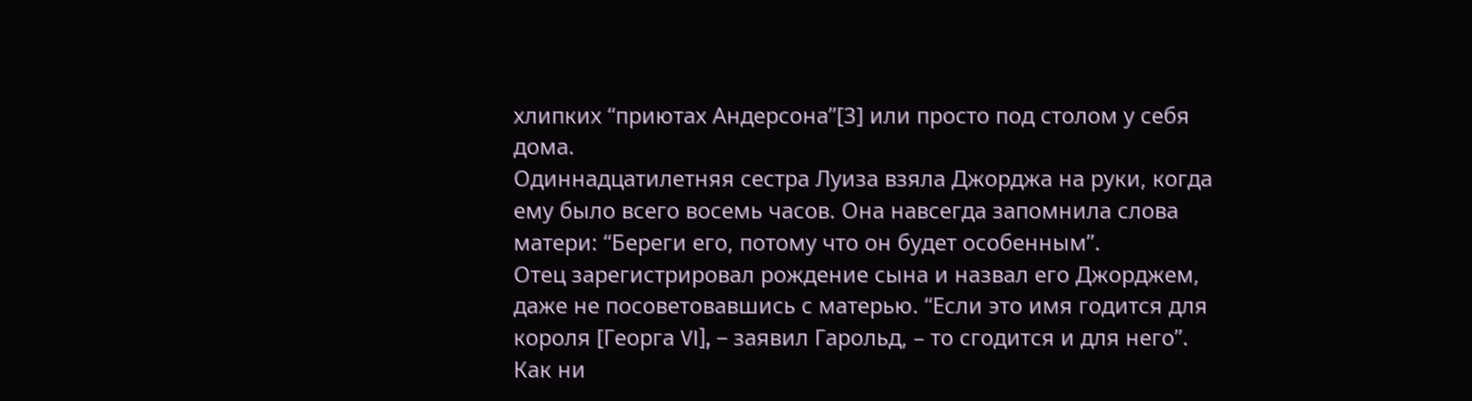хлипких “приютах Андерсона”[3] или просто под столом у себя дома.
Одиннадцатилетняя сестра Луиза взяла Джорджа на руки, когда ему было всего восемь часов. Она навсегда запомнила слова матери: “Береги его, потому что он будет особенным”.
Отец зарегистрировал рождение сына и назвал его Джорджем, даже не посоветовавшись с матерью. “Если это имя годится для короля [Георга VI], – заявил Гарольд, – то сгодится и для него”.
Как ни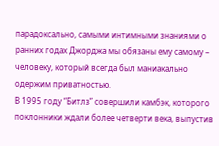парадоксально, самыми интимными знаниями о ранних годах Джорджа мы обязаны ему самому – человеку, который всегда был маниакально одержим приватностью.
В 1995 году “Битлз” совершили камбэк, которого поклонники ждали более четверти века, выпустив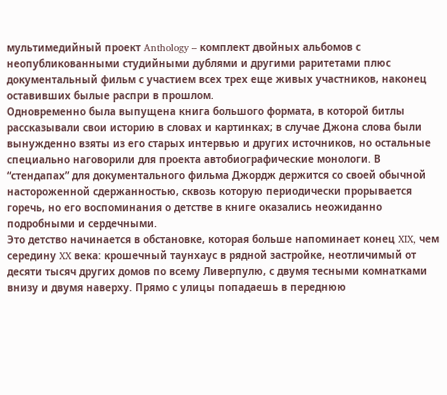мультимедийный проект Anthology – комплект двойных альбомов с неопубликованными студийными дублями и другими раритетами плюс документальный фильм с участием всех трех еще живых участников, наконец оставивших былые распри в прошлом.
Одновременно была выпущена книга большого формата, в которой битлы рассказывали свои историю в словах и картинках; в случае Джона слова были вынужденно взяты из его старых интервью и других источников, но остальные специально наговорили для проекта автобиографические монологи. В “стендапах” для документального фильма Джордж держится со своей обычной настороженной сдержанностью, сквозь которую периодически прорывается горечь, но его воспоминания о детстве в книге оказались неожиданно подробными и сердечными.
Это детство начинается в обстановке, которая больше напоминает конец XIX, чем середину XX века: крошечный таунхаус в рядной застройке, неотличимый от десяти тысяч других домов по всему Ливерпулю, с двумя тесными комнатками внизу и двумя наверху. Прямо с улицы попадаешь в переднюю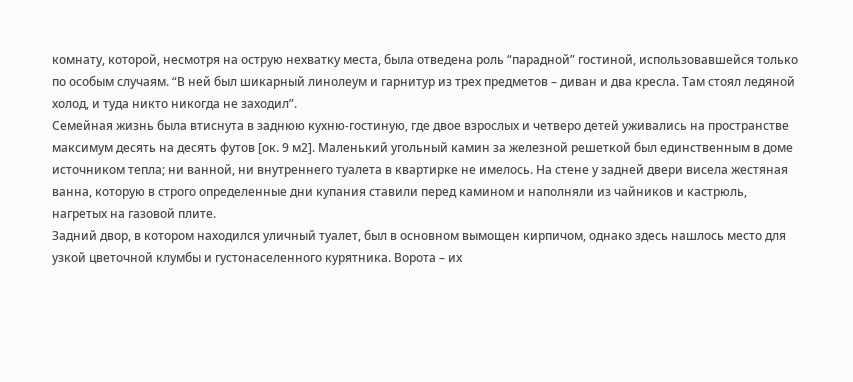комнату, которой, несмотря на острую нехватку места, была отведена роль “парадной” гостиной, использовавшейся только по особым случаям. “В ней был шикарный линолеум и гарнитур из трех предметов – диван и два кресла. Там стоял ледяной холод, и туда никто никогда не заходил”.
Семейная жизнь была втиснута в заднюю кухню-гостиную, где двое взрослых и четверо детей уживались на пространстве максимум десять на десять футов [ок. 9 м2]. Маленький угольный камин за железной решеткой был единственным в доме источником тепла; ни ванной, ни внутреннего туалета в квартирке не имелось. На стене у задней двери висела жестяная ванна, которую в строго определенные дни купания ставили перед камином и наполняли из чайников и кастрюль, нагретых на газовой плите.
Задний двор, в котором находился уличный туалет, был в основном вымощен кирпичом, однако здесь нашлось место для узкой цветочной клумбы и густонаселенного курятника. Ворота – их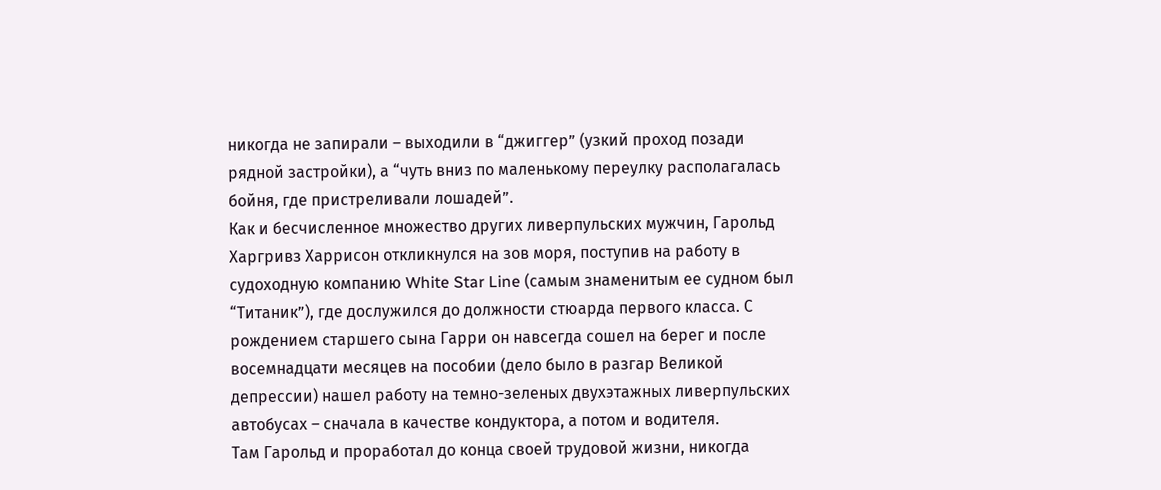никогда не запирали – выходили в “джиггер” (узкий проход позади рядной застройки), а “чуть вниз по маленькому переулку располагалась бойня, где пристреливали лошадей”.
Как и бесчисленное множество других ливерпульских мужчин, Гарольд Харгривз Харрисон откликнулся на зов моря, поступив на работу в судоходную компанию White Star Line (самым знаменитым ее судном был “Титаник”), где дослужился до должности стюарда первого класса. С рождением старшего сына Гарри он навсегда сошел на берег и после восемнадцати месяцев на пособии (дело было в разгар Великой депрессии) нашел работу на темно-зеленых двухэтажных ливерпульских автобусах – сначала в качестве кондуктора, а потом и водителя.
Там Гарольд и проработал до конца своей трудовой жизни, никогда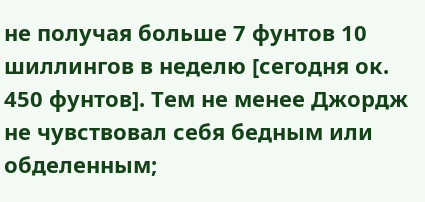не получая больше 7 фунтов 10 шиллингов в неделю [сегодня ок. 450 фунтов]. Тем не менее Джордж не чувствовал себя бедным или обделенным;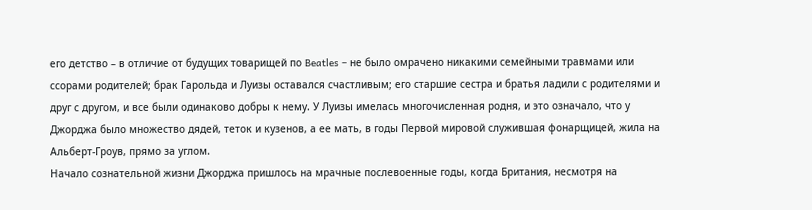его детство – в отличие от будущих товарищей по Beatles – не было омрачено никакими семейными травмами или ссорами родителей; брак Гарольда и Луизы оставался счастливым; его старшие сестра и братья ладили с родителями и друг с другом, и все были одинаково добры к нему. У Луизы имелась многочисленная родня, и это означало, что у Джорджа было множество дядей, теток и кузенов, а ее мать, в годы Первой мировой служившая фонарщицей, жила на Альберт-Гроув, прямо за углом.
Начало сознательной жизни Джорджа пришлось на мрачные послевоенные годы, когда Британия, несмотря на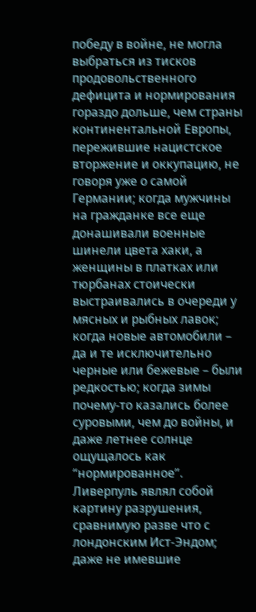победу в войне, не могла выбраться из тисков продовольственного дефицита и нормирования гораздо дольше, чем страны континентальной Европы, пережившие нацистское вторжение и оккупацию, не говоря уже о самой Германии; когда мужчины на гражданке все еще донашивали военные шинели цвета хаки, а женщины в платках или тюрбанах стоически выстраивались в очереди у мясных и рыбных лавок; когда новые автомобили – да и те исключительно черные или бежевые – были редкостью; когда зимы почему-то казались более суровыми, чем до войны, и даже летнее солнце ощущалось как “нормированное”.
Ливерпуль являл собой картину разрушения, сравнимую разве что с лондонским Ист-Эндом; даже не имевшие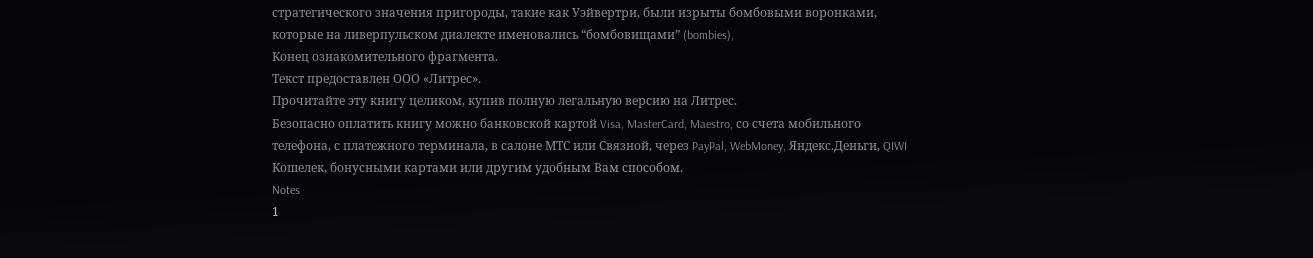стратегического значения пригороды, такие как Уэйвертри, были изрыты бомбовыми воронками, которые на ливерпульском диалекте именовались “бомбовищами” (bombies),
Конец ознакомительного фрагмента.
Текст предоставлен ООО «Литрес».
Прочитайте эту книгу целиком, купив полную легальную версию на Литрес.
Безопасно оплатить книгу можно банковской картой Visa, MasterCard, Maestro, со счета мобильного телефона, с платежного терминала, в салоне МТС или Связной, через PayPal, WebMoney, Яндекс.Деньги, QIWI Кошелек, бонусными картами или другим удобным Вам способом.
Notes
1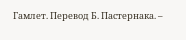Гамлет. Перевод Б. Пастернака. –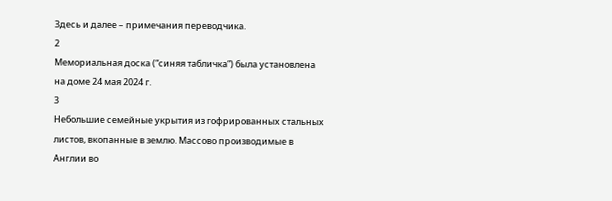Здесь и далее – примечания переводчика.
2
Мемориальная доска (“синяя табличка”) была установлена на доме 24 мая 2024 г.
3
Небольшие семейные укрытия из гофрированных стальных листов, вкопанные в землю. Массово производимые в Англии во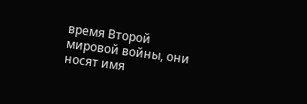время Второй мировой войны, они носят имя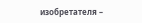изобретателя –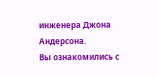инженера Джона Андерсона.
Вы ознакомились с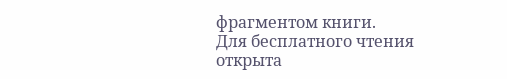фрагментом книги.
Для бесплатного чтения открыта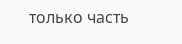только часть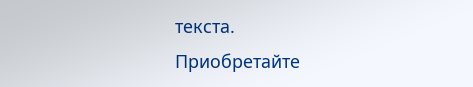текста.
Приобретайте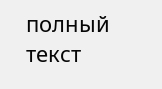полный текст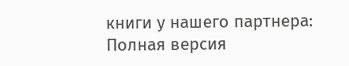книги у нашего партнера:
Полная версия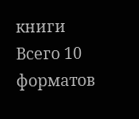книги
Всего 10 форматов